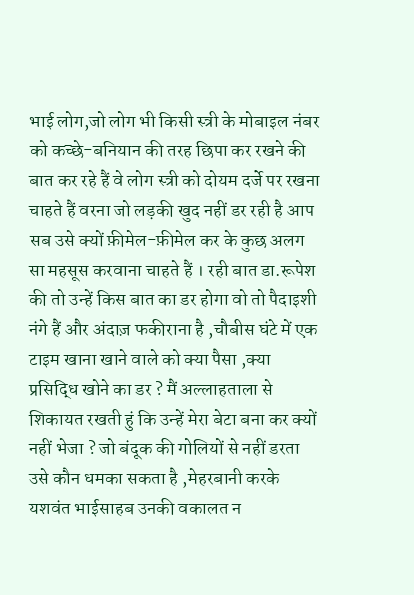भाई लोग,जो लोग भी किसी स्त्री के मोबाइल नंबर को कच्छे-बनियान की तरह छिपा कर रखने की बात कर रहे हैं वे लोग स्त्री को दोयम दर्जे पर रखना चाहते हैं वरना जो लड़की खुद नहीं डर रही है आप सब उसे क्यों फ़ीमेल-फ़ीमेल कर के कुछ अलग सा महसूस करवाना चाहते हैं । रही बात डा.रूपेश की तो उन्हें किस बात का डर होगा वो तो पैदाइशी नंगे हैं और अंदाज़ फकीराना है ,चौबीस घंटे में एक टाइम खाना खाने वाले को क्या पैसा ,क्या प्रसिद्धि खोने का डर ? मैं अल्लाहताला से शिकायत रखती हुं कि उन्हें मेरा बेटा बना कर क्यों नहीं भेजा ? जो बंदूक की गोलियों से नहीं डरता उसे कौन धमका सकता है ,मेहरबानी करके यशवंत भाईसाहब उनकी वकालत न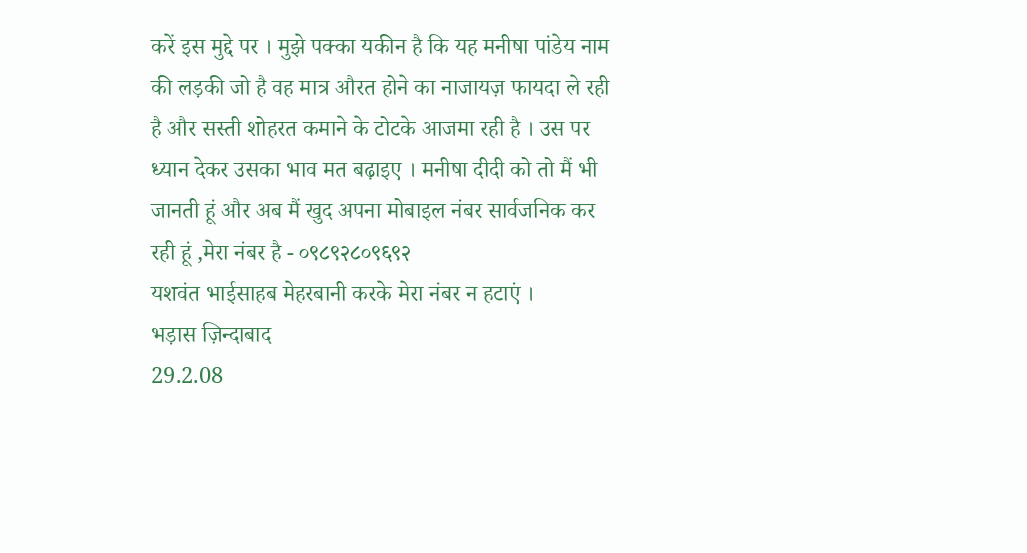करें इस मुद्दे पर । मुझे पक्का यकीन है कि यह मनीषा पांडेय नाम की लड़की जो है वह मात्र औरत होने का नाजायज़ फायदा ले रही है और सस्ती शोहरत कमाने के टोटके आजमा रही है । उस पर ध्यान देकर उसका भाव मत बढ़ाइए । मनीषा दीदी को तो मैं भी जानती हूं और अब मैं खुद अपना मोबाइल नंबर सार्वजनिक कर रही हूं ,मेरा नंबर है - ०९८९२८०९६९२
यशवंत भाईसाहब मेहरबानी करके मेरा नंबर न हटाएं ।
भड़ास ज़िन्दाबाद
29.2.08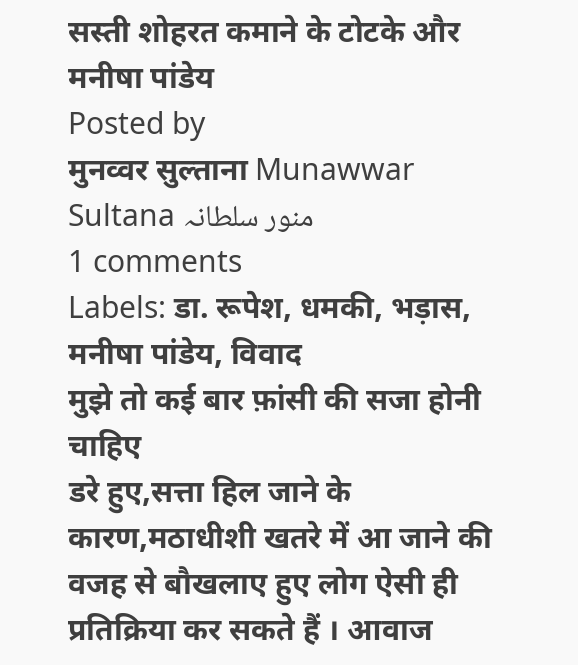सस्ती शोहरत कमाने के टोटके और मनीषा पांडेय
Posted by
मुनव्वर सुल्ताना Munawwar Sultana منور سلطانہ
1 comments
Labels: डा. रूपेश, धमकी, भड़ास, मनीषा पांडेय, विवाद
मुझे तो कई बार फ़ांसी की सजा होनी चाहिए
डरे हुए,सत्ता हिल जाने के कारण,मठाधीशी खतरे में आ जाने की वजह से बौखलाए हुए लोग ऐसी ही प्रतिक्रिया कर सकते हैं । आवाज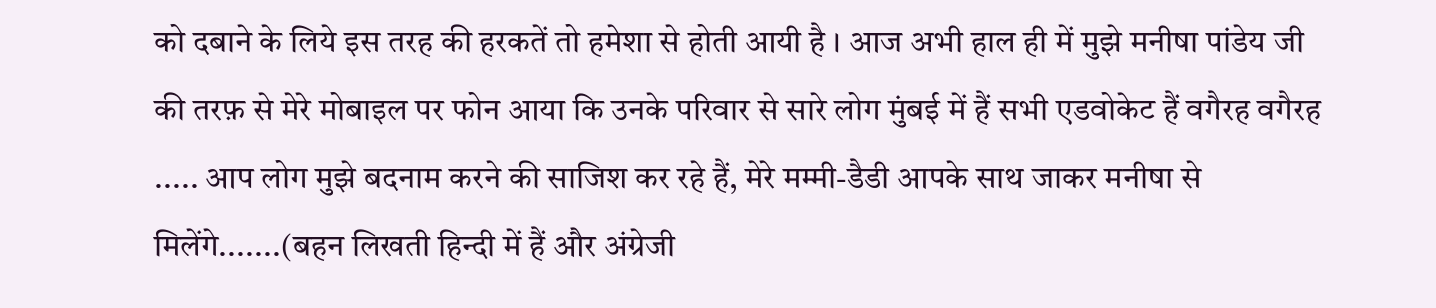को दबाने के लिये इस तरह की हरकतें तो हमेशा से होती आयी है । आज अभी हाल ही में मुझे मनीषा पांडेय जी की तरफ़ से मेरे मोबाइल पर फोन आया कि उनके परिवार से सारे लोग मुंबई में हैं सभी एडवोकेट हैं वगैरह वगैरह ..... आप लोग मुझे बदनाम करने की साजिश कर रहे हैं, मेरे मम्मी-डैडी आपके साथ जाकर मनीषा से मिलेंगे.......(बहन लिखती हिन्दी में हैं और अंग्रेजी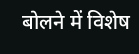बोलने में विशेष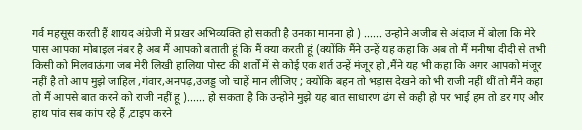गर्व महसूस करती हैं शायद अंग्रेजी में प्रखर अभिव्यक्ति हो सकती है उनका मानना हो ) ...... उन्होने अजीब से अंदाज में बोला कि मेरे पास आपका मोबाइल नंबर है अब मैं आपको बताती हूं कि मैं क्या करती हूं (क्योंकि मैंने उन्हें यह कहा कि अब तो मैं मनीषा दीदी से तभी किसी को मिलवाऊंगा जब मेरी लिखी हालिया पोस्ट की शर्तों में से कोई एक शर्त उन्हें मंजूर हो ,मैंने यह भी कहा कि अगर आपको मंजूर नहीं है तो आप मुझे जाहिल ,गंवार,अनपढ़,उजड्ड जो चाहें मान लीजिए ; क्योंकि बहन तो भड़ास देखने को भी राजी नहीं थीं तो मैंने कहा तो मैं आपसे बात करने को राजी नहीं हू )...... हो सकता है कि उन्होने मुझे यह बात साधारण ढंग से कही हो पर भाई हम तो डर गए और हाथ पांव सब कांप रहे हैं ,टाइप करने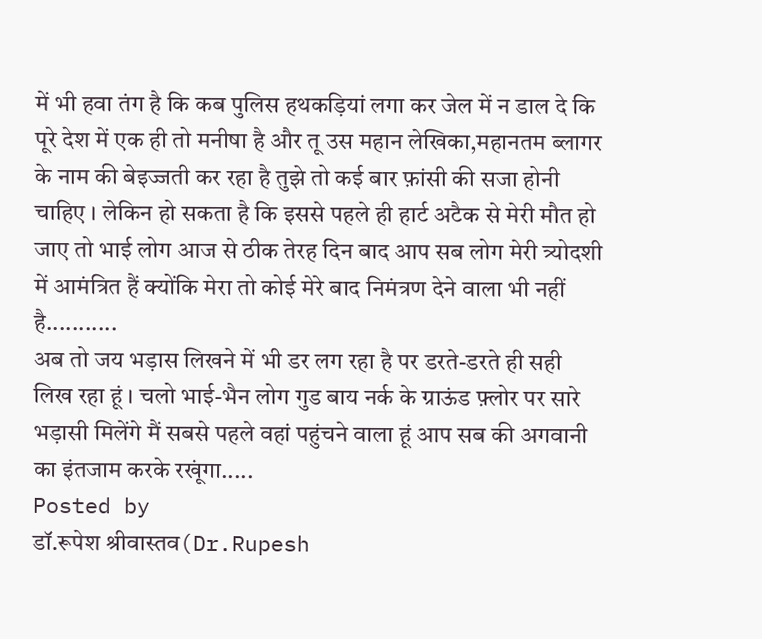में भी हवा तंग है कि कब पुलिस हथकड़ियां लगा कर जेल में न डाल दे कि पूरे देश में एक ही तो मनीषा है और तू उस महान लेखिका,महानतम ब्लागर के नाम की बेइज्जती कर रहा है तुझे तो कई बार फ़ांसी की सजा होनी चाहिए । लेकिन हो सकता है कि इससे पहले ही हार्ट अटैक से मेरी मौत हो जाए तो भाई लोग आज से ठीक तेरह दिन बाद आप सब लोग मेरी त्र्योदशी में आमंत्रित हैं क्योंकि मेरा तो कोई मेरे बाद निमंत्रण देने वाला भी नहीं है...........
अब तो जय भड़ास लिखने में भी डर लग रहा है पर डरते-डरते ही सही लिख रहा हूं । चलो भाई-भैन लोग गुड बाय नर्क के ग्राऊंड फ़्लोर पर सारे भड़ासी मिलेंगे मैं सबसे पहले वहां पहुंचने वाला हूं आप सब की अगवानी का इंतजाम करके रखूंगा.....
Posted by
डॉ.रूपेश श्रीवास्तव(Dr.Rupesh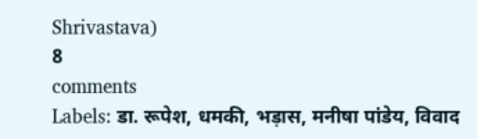Shrivastava)
8
comments
Labels: डा. रूपेश, धमकी, भड़ास, मनीषा पांडेय, विवाद